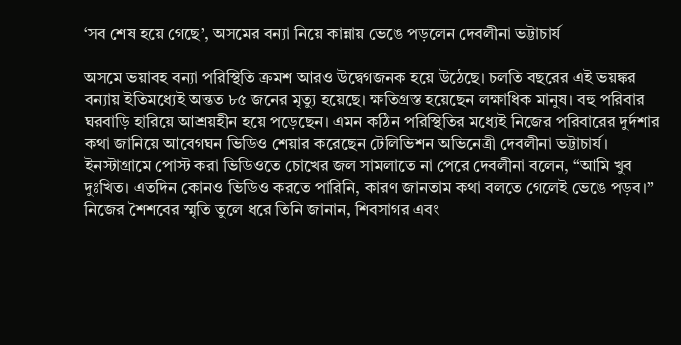‘সব শেষ হয়ে গেছে’, অসমের বন্যা নিয়ে কান্নায় ভেঙে পড়লেন দেবলীনা ভট্টাচার্য

অসমে ভয়াবহ বন্যা পরিস্থিতি ক্রমশ আরও উদ্বেগজনক হয়ে উঠেছে। চলতি বছরের এই ভয়ঙ্কর বন্যায় ইতিমধ্যেই অন্তত ৮৫ জনের মৃত্যু হয়েছে। ক্ষতিগ্রস্ত হয়েছেন লক্ষাধিক মানুষ। বহু পরিবার ঘরবাড়ি হারিয়ে আশ্রয়হীন হয়ে পড়েছেন। এমন কঠিন পরিস্থিতির মধ্যেই নিজের পরিবারের দুর্দশার কথা জানিয়ে আবেগঘন ভিডিও শেয়ার করেছেন টেলিভিশন অভিনেত্রী দেবলীনা ভট্টাচার্য।
ইনস্টাগ্রামে পোস্ট করা ভিডিওতে চোখের জল সামলাতে না পেরে দেবলীনা বলেন, “আমি খুব দুঃখিত। এতদিন কোনও ভিডিও করতে পারিনি, কারণ জানতাম কথা বলতে গেলেই ভেঙে পড়ব।” নিজের শৈশবের স্মৃতি তুলে ধরে তিনি জানান, শিবসাগর এবং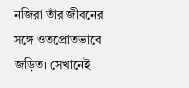নজিরা তাঁর জীবনের সঙ্গে ওতপ্রোতভাবে জড়িত। সেখানেই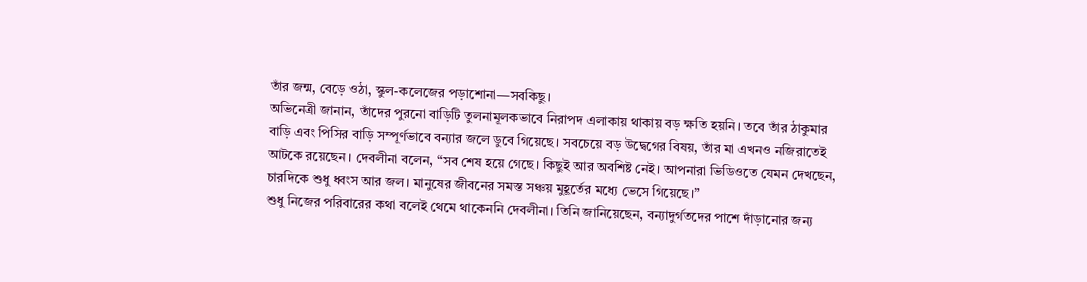তাঁর জন্ম, বেড়ে ওঠা, স্কুল-কলেজের পড়াশোনা—সবকিছু।
অভিনেত্রী জানান, তাঁদের পুরনো বাড়িটি তুলনামূলকভাবে নিরাপদ এলাকায় থাকায় বড় ক্ষতি হয়নি। তবে তাঁর ঠাকুমার বাড়ি এবং পিসির বাড়ি সম্পূর্ণভাবে বন্যার জলে ডুবে গিয়েছে। সবচেয়ে বড় উদ্বেগের বিষয়, তাঁর মা এখনও নজিরাতেই আটকে রয়েছেন। দেবলীনা বলেন, “সব শেষ হয়ে গেছে। কিছুই আর অবশিষ্ট নেই। আপনারা ভিডিওতে যেমন দেখছেন, চারদিকে শুধু ধ্বংস আর জল। মানুষের জীবনের সমস্ত সঞ্চয় মুহূর্তের মধ্যে ভেসে গিয়েছে।”
শুধু নিজের পরিবারের কথা বলেই থেমে থাকেননি দেবলীনা। তিনি জানিয়েছেন, বন্যাদুর্গতদের পাশে দাঁড়ানোর জন্য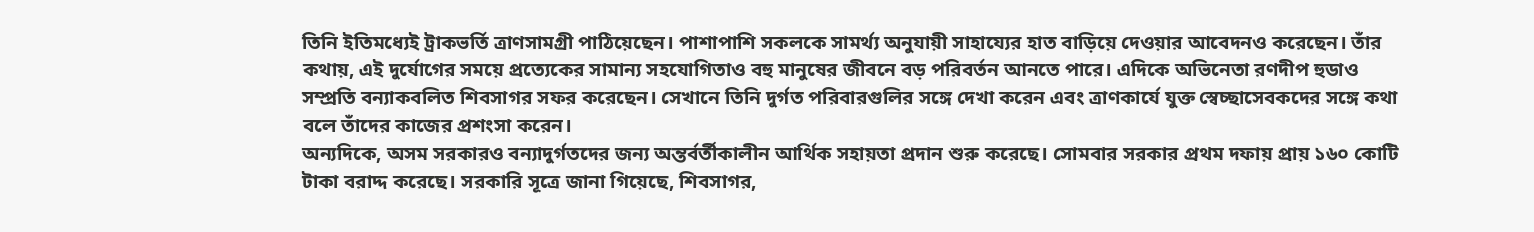তিনি ইতিমধ্যেই ট্রাকভর্তি ত্রাণসামগ্রী পাঠিয়েছেন। পাশাপাশি সকলকে সামর্থ্য অনুযায়ী সাহায্যের হাত বাড়িয়ে দেওয়ার আবেদনও করেছেন। তাঁর কথায়, এই দুর্যোগের সময়ে প্রত্যেকের সামান্য সহযোগিতাও বহু মানুষের জীবনে বড় পরিবর্তন আনতে পারে। এদিকে অভিনেতা রণদীপ হুডাও সম্প্রতি বন্যাকবলিত শিবসাগর সফর করেছেন। সেখানে তিনি দুর্গত পরিবারগুলির সঙ্গে দেখা করেন এবং ত্রাণকার্যে যুক্ত স্বেচ্ছাসেবকদের সঙ্গে কথা বলে তাঁদের কাজের প্রশংসা করেন।
অন্যদিকে, অসম সরকারও বন্যাদুর্গতদের জন্য অন্তর্বর্তীকালীন আর্থিক সহায়তা প্রদান শুরু করেছে। সোমবার সরকার প্রথম দফায় প্রায় ১৬০ কোটি টাকা বরাদ্দ করেছে। সরকারি সূত্রে জানা গিয়েছে, শিবসাগর,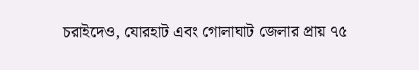চরাইদেও, যোরহাট এবং গোলাঘাট জেলার প্রায় ৭৫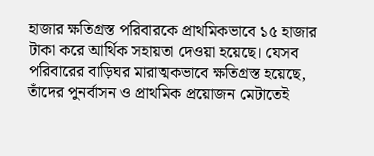হাজার ক্ষতিগ্রস্ত পরিবারকে প্রাথমিকভাবে ১৫ হাজার টাকা করে আর্থিক সহায়তা দেওয়া হয়েছে। যেসব পরিবারের বাড়িঘর মারাত্মকভাবে ক্ষতিগ্রস্ত হয়েছে, তাঁদের পুনর্বাসন ও প্রাথমিক প্রয়োজন মেটাতেই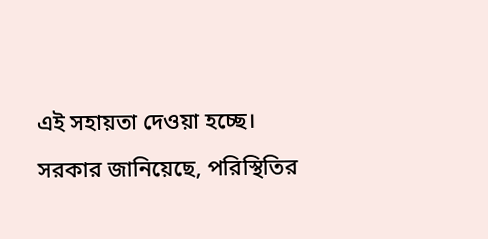এই সহায়তা দেওয়া হচ্ছে। সরকার জানিয়েছে, পরিস্থিতির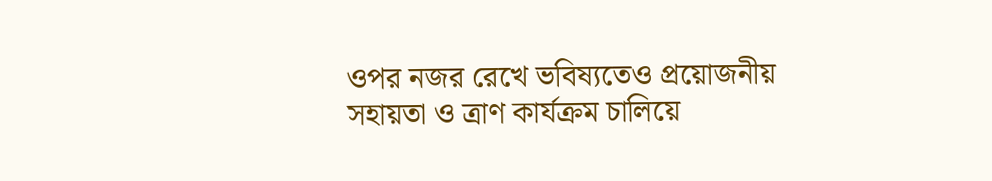ওপর নজর রেখে ভবিষ্যতেও প্রয়োজনীয় সহায়তা ও ত্রাণ কার্যক্রম চালিয়ে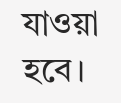যাওয়া হবে।